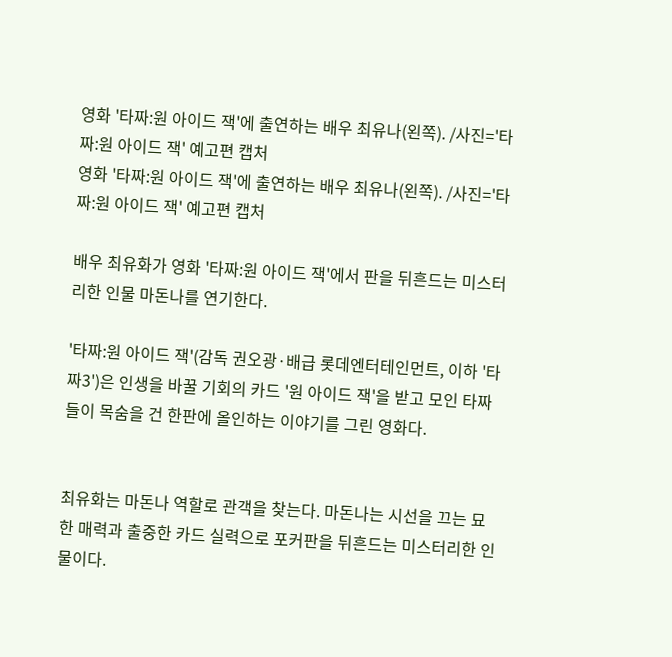영화 '타짜:원 아이드 잭'에 출연하는 배우 최유나(왼쪽). /사진='타짜:원 아이드 잭' 예고편 캡처
영화 '타짜:원 아이드 잭'에 출연하는 배우 최유나(왼쪽). /사진='타짜:원 아이드 잭' 예고편 캡처

배우 최유화가 영화 '타짜:원 아이드 잭'에서 판을 뒤흔드는 미스터리한 인물 마돈나를 연기한다.

'타짜:원 아이드 잭'(감독 권오광·배급 롯데엔터테인먼트, 이하 '타짜3')은 인생을 바꿀 기회의 카드 '원 아이드 잭'을 받고 모인 타짜들이 목숨을 건 한판에 올인하는 이야기를 그린 영화다.


최유화는 마돈나 역할로 관객을 찾는다. 마돈나는 시선을 끄는 묘한 매력과 출중한 카드 실력으로 포커판을 뒤흔드는 미스터리한 인물이다.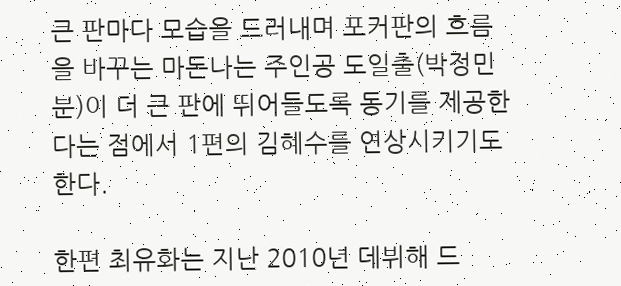큰 판마다 모습을 드러내며 포커판의 흐름을 바꾸는 마돈나는 주인공 도일출(박정민 분)이 더 큰 판에 뛰어들도록 동기를 제공한다는 점에서 1편의 김혜수를 연상시키기도 한다.

한편 최유화는 지난 2010년 데뷔해 드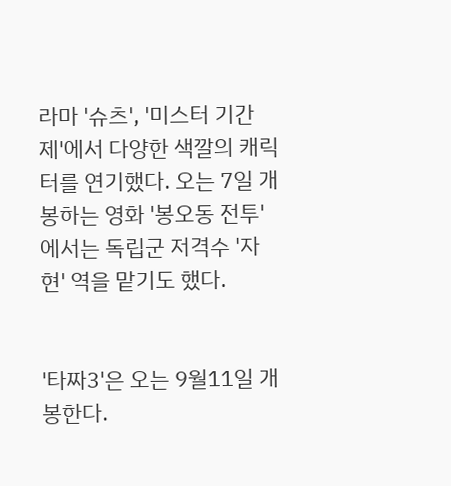라마 '슈츠', '미스터 기간제'에서 다양한 색깔의 캐릭터를 연기했다. 오는 7일 개봉하는 영화 '봉오동 전투'에서는 독립군 저격수 '자현' 역을 맡기도 했다.


'타짜3'은 오는 9월11일 개봉한다.